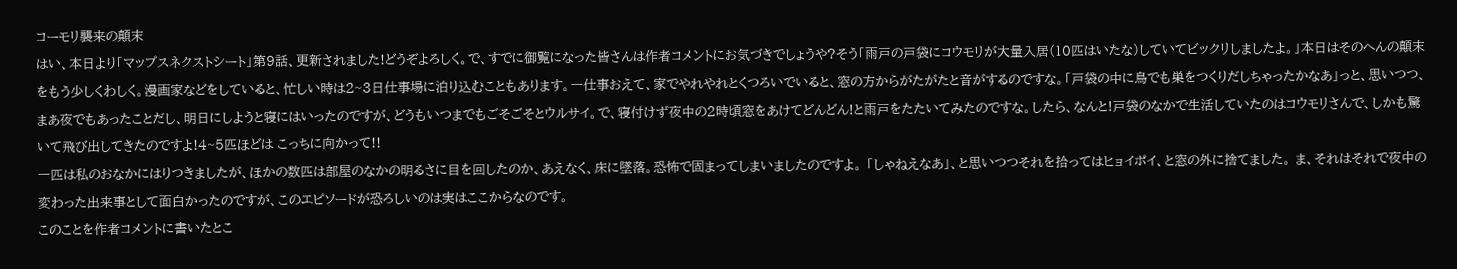コーモリ襲来の顛末
はい、本日より「マップスネクストシート」第9話、更新されました!どうぞよろしく。で、すでに御覧になった皆さんは作者コメントにお気づきでしょうや?そう「雨戸の戸袋にコウモリが大量入居(10匹はいたな)していてビックリしましたよ。」本日はそのへんの顛末をもう少しくわしく。漫画家などをしていると、忙しい時は2~3日仕事場に泊り込むこともあります。一仕事おえて、家でやれやれとくつろいでいると、窓の方からがたがたと音がするのですな。「戸袋の中に鳥でも巣をつくりだしちゃったかなあ」っと、思いつつ、まあ夜でもあったことだし、明日にしようと寝にはいったのですが、どうもいつまでもごそごそとウルサイ。で、寝付けず夜中の2時頃窓をあけてどんどん!と雨戸をたたいてみたのですな。したら、なんと!戸袋のなかで生活していたのはコウモリさんで、しかも驚いて飛び出してきたのですよ!4~5匹ほどは こっちに向かって!!
一匹は私のおなかにはりつきましたが、ほかの数匹は部屋のなかの明るさに目を回したのか、あえなく、床に墜落。恐怖で固まってしまいましたのですよ。 「しゃねえなあ」、と思いつつそれを拾ってはヒョイポイ、と窓の外に捨てました。 ま、それはそれで夜中の変わった出来事として面白かったのですが、このエピソードが恐ろしいのは実はここからなのです。
このことを作者コメントに書いたとこ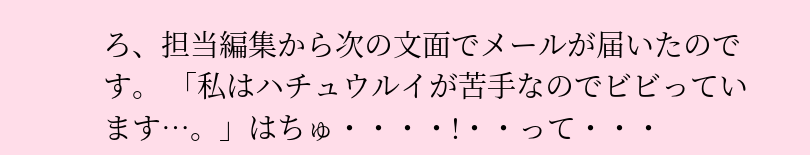ろ、担当編集から次の文面でメールが届いたのです。 「私はハチュウルイが苦手なのでビビっています…。」はちゅ・・・・!・・って・・・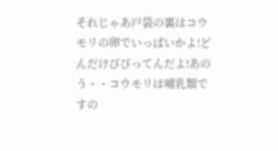それじゃあ戸袋の裏はコウモリの卵でいっぱいかよ!どんだけびびってんだよ!あのう・・コウモリは哺乳類ですの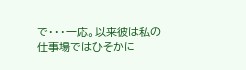で・・・一応。以来彼は私の仕事場ではひそかに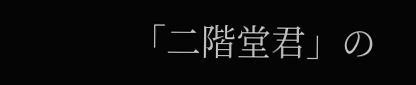「二階堂君」の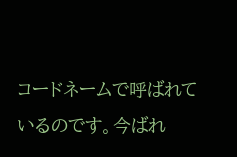コードネームで呼ばれているのです。今ばれ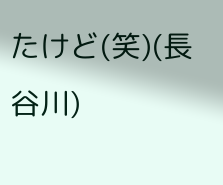たけど(笑)(長谷川)